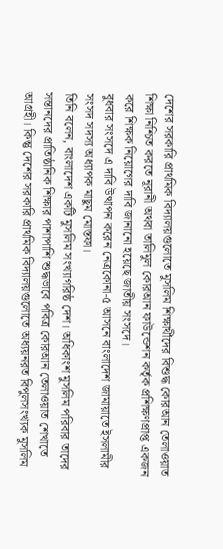দেশের সরকারি প্রাথমিক বিদ্যালয়গুলোতে মুসলিম শিক্ষার্থীদের বিশুদ্ধ কোরআন তেলাওয়াত শিক্ষা নিশ্চিত করতে নূরানী অথবা তালিমুল কোরআন ফাউন্ডেশন কর্তৃক প্রশিক্ষণপ্রাপ্ত একজন করে শিক্ষক নিয়োগের দাবি জানানো হয়েছে জাতীয় সংসদে।
বুধবার সংসদে এ দাবি উত্থাপন করেন নেত্রকোনা-৫ আসনে বাংলাদেশ জামায়াতে ইসলামীর সংসদ সদস্য অধ্যাপক মাছুম মোস্তফা।
তিনি বলেন, বাংলাদেশ একটি মুসলিম সংখ্যাগরিষ্ঠ দেশ। অধিকাংশ মুসলিম পরিবার তাদের সন্তানদের প্রাতিষ্ঠানিক শিক্ষার পাশাপাশি শুদ্ধভাবে পবিত্র কোরআন তেলাওয়াত শেখাতে আগ্রহী। কিন্তু দেশের সরকারি প্রাথমিক বিদ্যালয়গুলোতে অধ্যয়নরত বিপুলসংখ্যক মুসলিম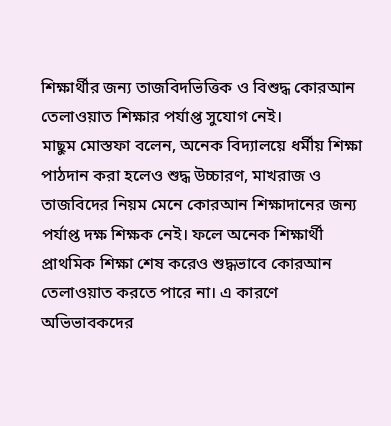শিক্ষার্থীর জন্য তাজবিদভিত্তিক ও বিশুদ্ধ কোরআন তেলাওয়াত শিক্ষার পর্যাপ্ত সুযোগ নেই।
মাছুম মোস্তফা বলেন, অনেক বিদ্যালয়ে ধর্মীয় শিক্ষা পাঠদান করা হলেও শুদ্ধ উচ্চারণ, মাখরাজ ও তাজবিদের নিয়ম মেনে কোরআন শিক্ষাদানের জন্য পর্যাপ্ত দক্ষ শিক্ষক নেই। ফলে অনেক শিক্ষার্থী প্রাথমিক শিক্ষা শেষ করেও শুদ্ধভাবে কোরআন তেলাওয়াত করতে পারে না। এ কারণে অভিভাবকদের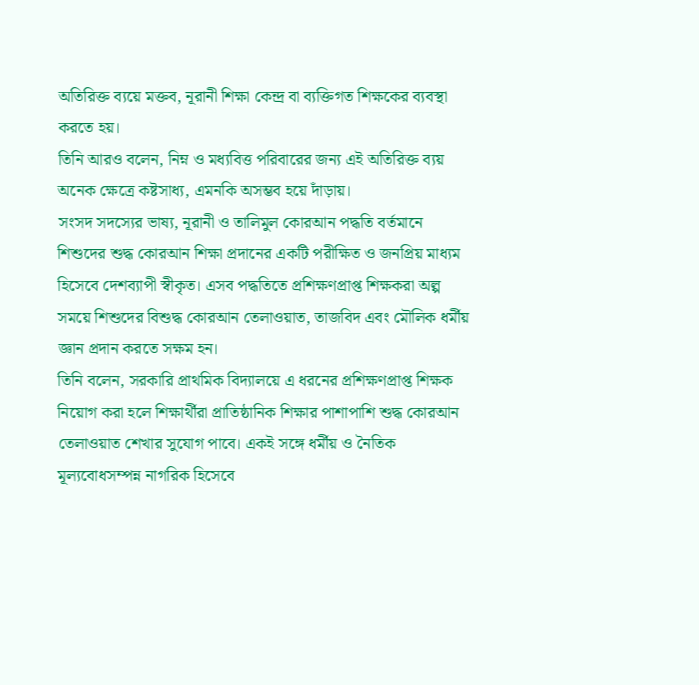অতিরিক্ত ব্যয়ে মক্তব, নূরানী শিক্ষা কেন্দ্র বা ব্যক্তিগত শিক্ষকের ব্যবস্থা করতে হয়।
তিনি আরও বলেন, নিম্ন ও মধ্যবিত্ত পরিবারের জন্য এই অতিরিক্ত ব্যয় অনেক ক্ষেত্রে কষ্টসাধ্য, এমনকি অসম্ভব হয়ে দাঁড়ায়।
সংসদ সদস্যের ভাষ্য, নূরানী ও তালিমুল কোরআন পদ্ধতি বর্তমানে শিশুদের শুদ্ধ কোরআন শিক্ষা প্রদানের একটি পরীক্ষিত ও জনপ্রিয় মাধ্যম হিসেবে দেশব্যাপী স্বীকৃত। এসব পদ্ধতিতে প্রশিক্ষণপ্রাপ্ত শিক্ষকরা অল্প সময়ে শিশুদের বিশুদ্ধ কোরআন তেলাওয়াত, তাজবিদ এবং মৌলিক ধর্মীয় জ্ঞান প্রদান করতে সক্ষম হন।
তিনি বলেন, সরকারি প্রাথমিক বিদ্যালয়ে এ ধরনের প্রশিক্ষণপ্রাপ্ত শিক্ষক নিয়োগ করা হলে শিক্ষার্থীরা প্রাতিষ্ঠানিক শিক্ষার পাশাপাশি শুদ্ধ কোরআন তেলাওয়াত শেখার সুযোগ পাবে। একই সঙ্গে ধর্মীয় ও নৈতিক মূল্যবোধসম্পন্ন নাগরিক হিসেবে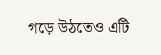গড়ে উঠতেও এটি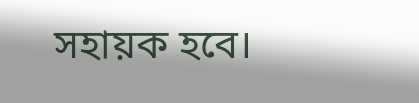সহায়ক হবে।